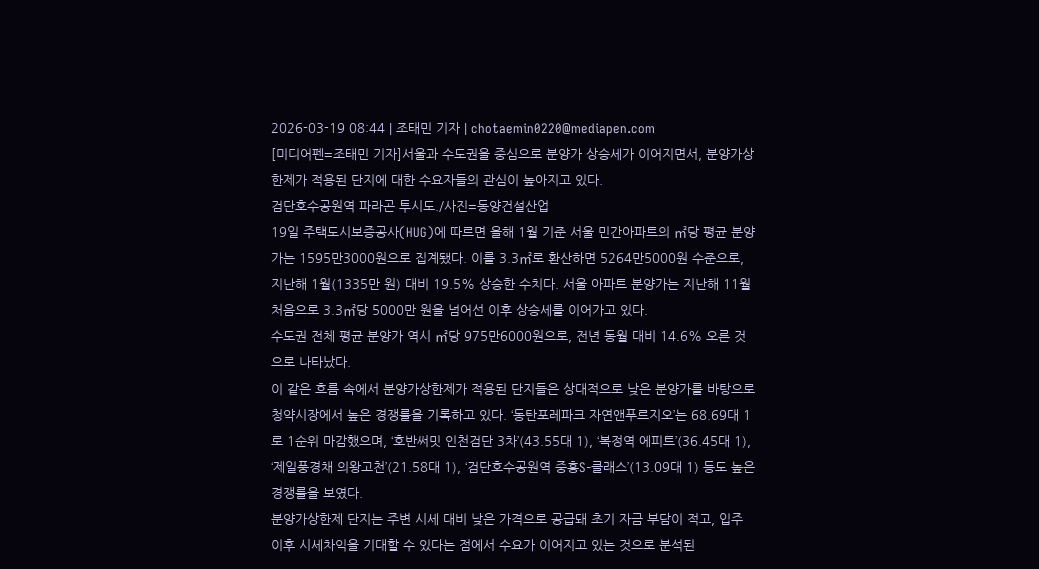2026-03-19 08:44 | 조태민 기자 | chotaemin0220@mediapen.com
[미디어펜=조태민 기자]서울과 수도권을 중심으로 분양가 상승세가 이어지면서, 분양가상한제가 적용된 단지에 대한 수요자들의 관심이 높아지고 있다.
검단호수공원역 파라곤 투시도./사진=동양건설산업
19일 주택도시보증공사(HUG)에 따르면 올해 1월 기준 서울 민간아파트의 ㎡당 평균 분양가는 1595만3000원으로 집계됐다. 이를 3.3㎡로 환산하면 5264만5000원 수준으로, 지난해 1월(1335만 원) 대비 19.5% 상승한 수치다. 서울 아파트 분양가는 지난해 11월 처음으로 3.3㎡당 5000만 원을 넘어선 이후 상승세를 이어가고 있다.
수도권 전체 평균 분양가 역시 ㎡당 975만6000원으로, 전년 동월 대비 14.6% 오른 것으로 나타났다.
이 같은 흐름 속에서 분양가상한제가 적용된 단지들은 상대적으로 낮은 분양가를 바탕으로 청약시장에서 높은 경쟁률을 기록하고 있다. ‘동탄포레파크 자연앤푸르지오’는 68.69대 1로 1순위 마감했으며, ‘호반써밋 인천검단 3차’(43.55대 1), ‘복정역 에피트’(36.45대 1), ‘제일풍경채 의왕고천’(21.58대 1), ‘검단호수공원역 중흥S-클래스’(13.09대 1) 등도 높은 경쟁률을 보였다.
분양가상한제 단지는 주변 시세 대비 낮은 가격으로 공급돼 초기 자금 부담이 적고, 입주 이후 시세차익을 기대할 수 있다는 점에서 수요가 이어지고 있는 것으로 분석된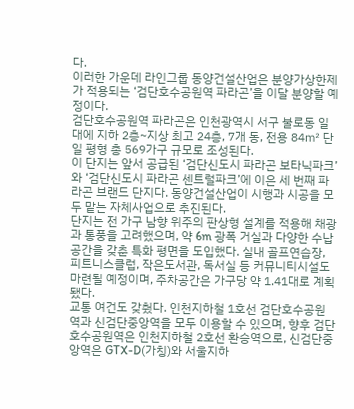다.
이러한 가운데 라인그룹 동양건설산업은 분양가상한제가 적용되는 ‘검단호수공원역 파라곤’을 이달 분양할 예정이다.
검단호수공원역 파라곤은 인천광역시 서구 불로동 일대에 지하 2층~지상 최고 24층, 7개 동, 전용 84㎡ 단일 평형 총 569가구 규모로 조성된다.
이 단지는 앞서 공급된 ‘검단신도시 파라곤 보타닉파크’와 ‘검단신도시 파라곤 센트럴파크’에 이은 세 번째 파라곤 브랜드 단지다. 동양건설산업이 시행과 시공을 모두 맡는 자체사업으로 추진된다.
단지는 전 가구 남향 위주의 판상형 설계를 적용해 채광과 통풍을 고려했으며, 약 6m 광폭 거실과 다양한 수납공간을 갖춘 특화 평면을 도입했다. 실내 골프연습장, 피트니스클럽, 작은도서관, 독서실 등 커뮤니티시설도 마련될 예정이며, 주차공간은 가구당 약 1.41대로 계획됐다.
교통 여건도 갖췄다. 인천지하철 1호선 검단호수공원역과 신검단중앙역을 모두 이용할 수 있으며, 향후 검단호수공원역은 인천지하철 2호선 환승역으로, 신검단중앙역은 GTX-D(가칭)와 서울지하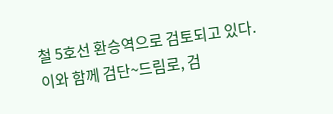철 5호선 환승역으로 검토되고 있다.
이와 함께 검단~드림로, 검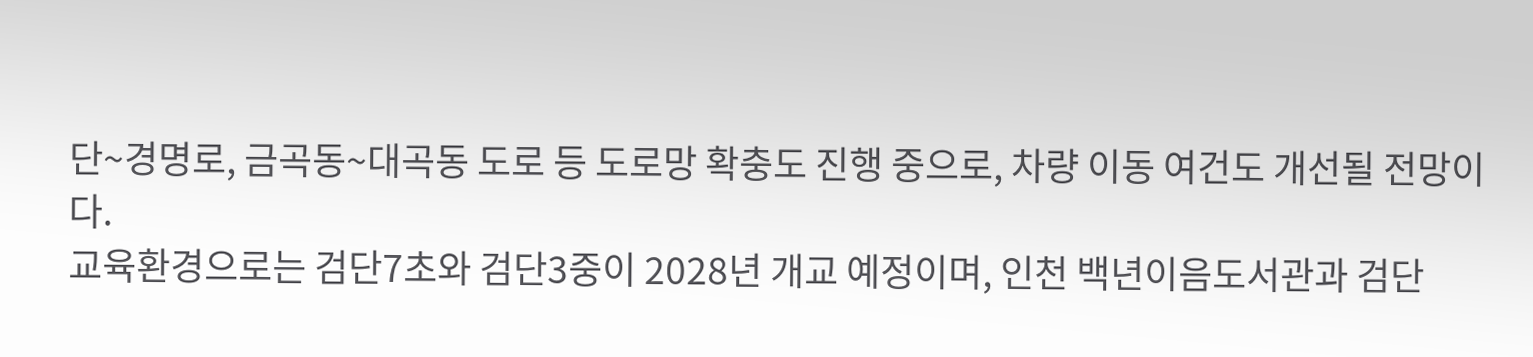단~경명로, 금곡동~대곡동 도로 등 도로망 확충도 진행 중으로, 차량 이동 여건도 개선될 전망이다.
교육환경으로는 검단7초와 검단3중이 2028년 개교 예정이며, 인천 백년이음도서관과 검단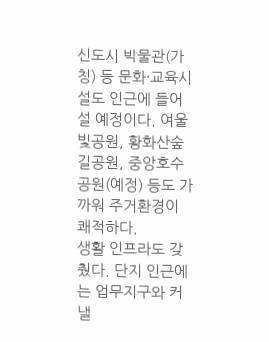신도시 박물관(가칭) 등 문화·교육시설도 인근에 들어설 예정이다. 여울빛공원, 황화산숲길공원, 중앙호수공원(예정) 등도 가까워 주거환경이 쾌적하다.
생활 인프라도 갖췄다. 단지 인근에는 업무지구와 커낼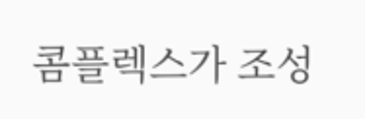콤플렉스가 조성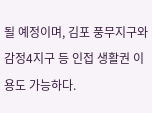될 예정이며, 김포 풍무지구와 감정4지구 등 인접 생활권 이용도 가능하다.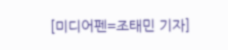[미디어펜=조태민 기자]